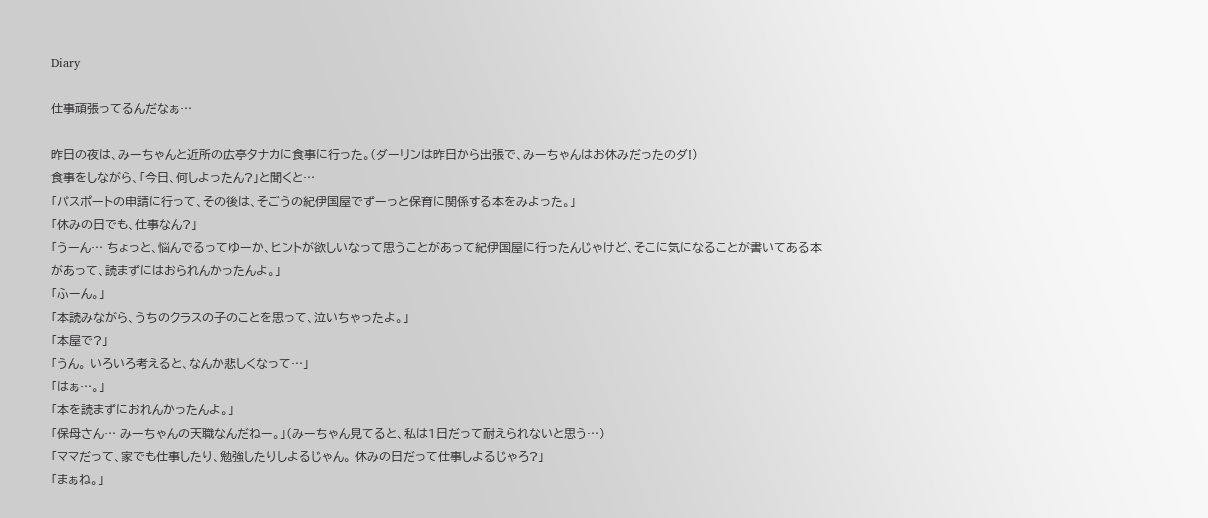Diary

仕事頑張ってるんだなぁ…

昨日の夜は、みーちゃんと近所の広亭タナカに食事に行った。(ダーリンは昨日から出張で、みーちゃんはお休みだったのダ!)
食事をしながら、「今日、何しよったん?」と聞くと…
「パスポートの申請に行って、その後は、そごうの紀伊国屋でずーっと保育に関係する本をみよった。」
「休みの日でも、仕事なん?」
「うーん… ちょっと、悩んでるってゆーか、ヒントが欲しいなって思うことがあって紀伊国屋に行ったんじゃけど、そこに気になることが書いてある本があって、読まずにはおられんかったんよ。」
「ふーん。」
「本読みながら、うちのクラスの子のことを思って、泣いちゃったよ。」
「本屋で?」
「うん。 いろいろ考えると、なんか悲しくなって…」
「はぁ…。」
「本を読まずにおれんかったんよ。」
「保母さん… みーちゃんの天職なんだねー。」(みーちゃん見てると、私は1日だって耐えられないと思う…)
「ママだって、家でも仕事したり、勉強したりしよるじゃん。 休みの日だって仕事しよるじゃろ?」
「まぁね。」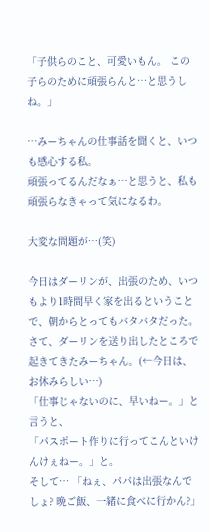「子供らのこと、可愛いもん。 この子らのために頑張らんと…と思うしね。」

…みーちゃんの仕事話を聞くと、いつも感心する私。
頑張ってるんだなぁ…と思うと、私も頑張らなきゃって気になるわ。

大変な問題が…(笑)

今日はダーリンが、出張のため、いつもより1時間早く家を出るということで、朝からとってもバタバタだった。
さて、ダーリンを送り出したところで起きてきたみーちゃん。(←今日は、お休みらしい…)
「仕事じゃないのに、早いねー。」と言うと、
「パスポート作りに行ってこんといけんけぇねー。」と。
そして… 「ねぇ、パパは出張なんでしょ? 晩ご飯、一緒に食べに行かん?」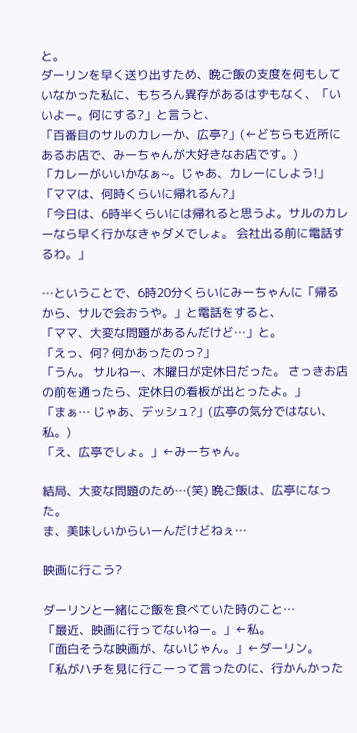と。
ダーリンを早く送り出すため、晩ご飯の支度を何もしていなかった私に、もちろん異存があるはずもなく、「いいよー。何にする?」と言うと、
「百番目のサルのカレーか、広亭?」(←どちらも近所にあるお店で、みーちゃんが大好きなお店です。)
「カレーがいいかなぁ~。じゃあ、カレーにしよう!」
「ママは、何時くらいに帰れるん?」
「今日は、6時半くらいには帰れると思うよ。サルのカレーなら早く行かなきゃダメでしょ。 会社出る前に電話するわ。」

…ということで、6時20分くらいにみーちゃんに「帰るから、サルで会おうや。」と電話をすると、
「ママ、大変な問題があるんだけど…」と。
「えっ、何? 何かあったのっ?」
「うん。 サルねー、木曜日が定休日だった。 さっきお店の前を通ったら、定休日の看板が出とったよ。」
「まぁ… じゃあ、デッシュ?」(広亭の気分ではない、私。)
「え、広亭でしょ。」←みーちゃん。

結局、大変な問題のため…(笑) 晩ご飯は、広亭になった。
ま、美味しいからいーんだけどねぇ…

映画に行こう?

ダーリンと一緒にご飯を食べていた時のこと…
「最近、映画に行ってないねー。」←私。
「面白そうな映画が、ないじゃん。」←ダーリン。
「私がハチを見に行こーって言ったのに、行かんかった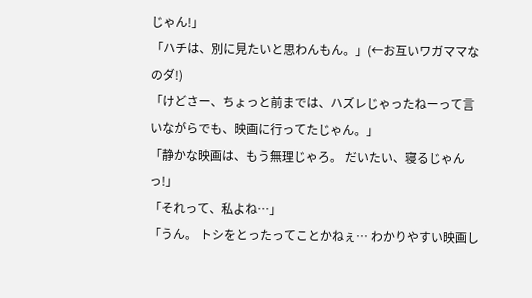じゃん!」
「ハチは、別に見たいと思わんもん。」(←お互いワガママなのダ!)
「けどさー、ちょっと前までは、ハズレじゃったねーって言いながらでも、映画に行ってたじゃん。」
「静かな映画は、もう無理じゃろ。 だいたい、寝るじゃんっ!」
「それって、私よね…」
「うん。 トシをとったってことかねぇ… わかりやすい映画し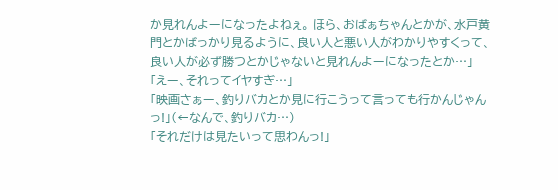か見れんよーになったよねぇ。 ほら、おばぁちゃんとかが、水戸黄門とかばっかり見るように、良い人と悪い人がわかりやすくって、良い人が必ず勝つとかじゃないと見れんよーになったとか…」
「えー、それってイヤすぎ…」
「映画さぁー、釣りバカとか見に行こうって言っても行かんじゃんっ!」(←なんで、釣りバカ…)
「それだけは見たいって思わんっ!」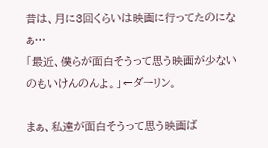昔は、月に3回くらいは映画に行ってたのになぁ…
「最近、僕らが面白そうって思う映画が少ないのもいけんのんよ。」←ダーリン。

まぁ、私達が面白そうって思う映画ば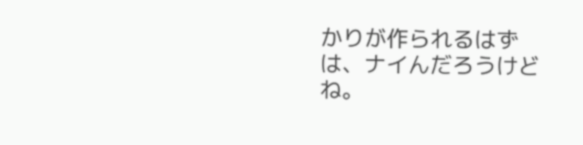かりが作られるはずは、ナイんだろうけどね。